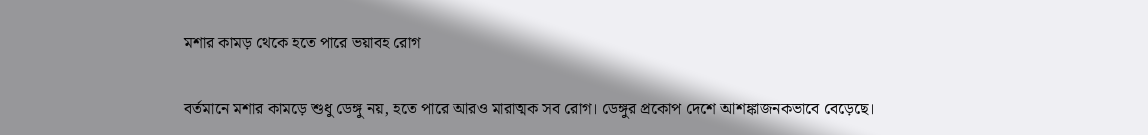মশার কামড় থেকে হতে পারে ভয়াবহ রোগ

বর্তমানে মশার কামড়ে শুধু ডেঙ্গু নয়, হতে পারে আরও মারাত্মক সব রোগ। ডেঙ্গুর প্রকোপ দেশে আশঙ্কাজনকভাবে বেড়েছে।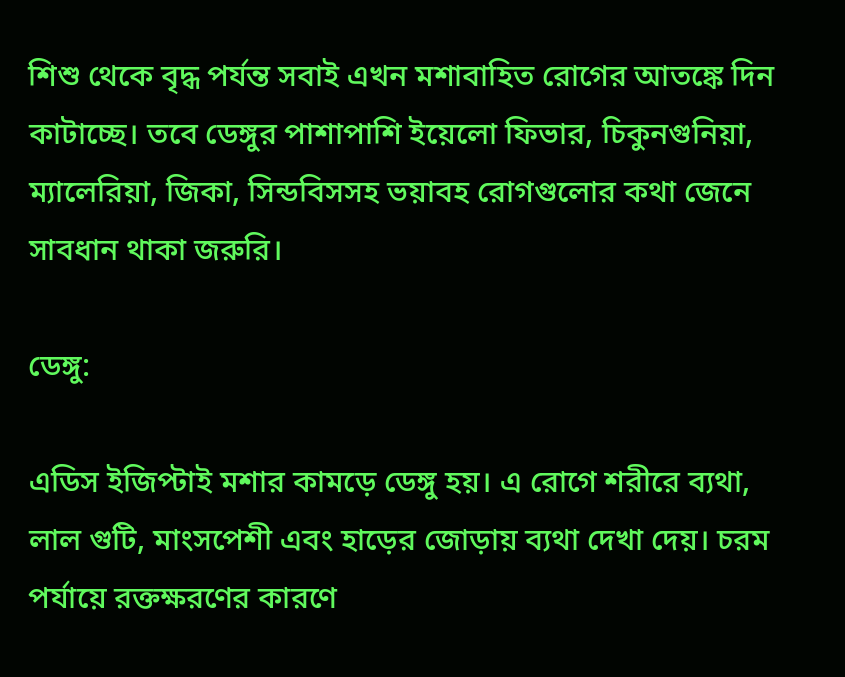শিশু থেকে বৃদ্ধ পর্যন্ত সবাই এখন মশাবাহিত রোগের আতঙ্কে দিন কাটাচ্ছে। তবে ডেঙ্গুর পাশাপাশি ইয়েলো ফিভার, চিকুনগুনিয়া, ম্যালেরিয়া, জিকা, সিন্ডবিসসহ ভয়াবহ রোগগুলোর কথা জেনে সাবধান থাকা জরুরি।

ডেঙ্গু:

এডিস ইজিপ্টাই মশার কামড়ে ডেঙ্গু হয়। এ রোগে শরীরে ব্যথা, লাল গুটি, মাংসপেশী এবং হাড়ের জোড়ায় ব্যথা দেখা দেয়। চরম পর্যায়ে রক্তক্ষরণের কারণে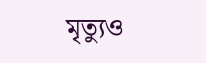মৃত্যুও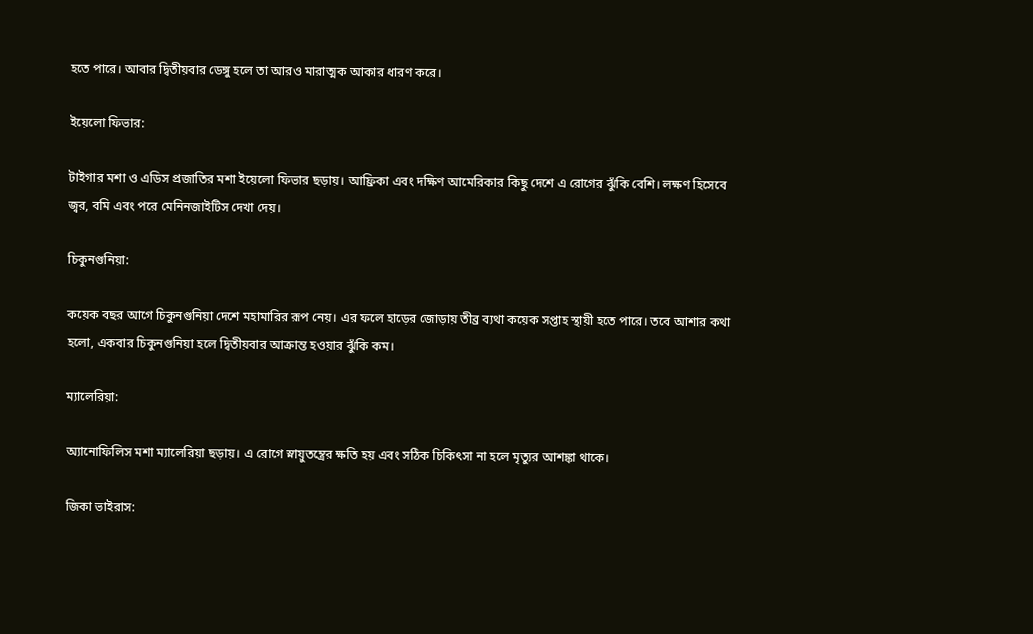হতে পারে। আবার দ্বিতীয়বার ডেঙ্গু হলে তা আরও মারাত্মক আকার ধারণ করে।

ইয়েলো ফিভার:

টাইগার মশা ও এডিস প্রজাতির মশা ইয়েলো ফিভার ছড়ায়। আফ্রিকা এবং দক্ষিণ আমেরিকার কিছু দেশে এ রোগের ঝুঁকি বেশি। লক্ষণ হিসেবে জ্বর, বমি এবং পরে মেনিনজাইটিস দেখা দেয়।

চিকুনগুনিয়া:

কয়েক বছর আগে চিকুনগুনিয়া দেশে মহামারির রূপ নেয়। এর ফলে হাড়ের জোড়ায় তীব্র ব্যথা কয়েক সপ্তাহ স্থায়ী হতে পারে। তবে আশার কথা হলো, একবার চিকুনগুনিয়া হলে দ্বিতীয়বার আক্রান্ত হওয়ার ঝুঁকি কম।

ম্যালেরিয়া:

অ্যানোফিলিস মশা ম্যালেরিয়া ছড়ায়। এ রোগে স্নায়ুতন্ত্রের ক্ষতি হয় এবং সঠিক চিকিৎসা না হলে মৃত্যুর আশঙ্কা থাকে।

জিকা ভাইরাস: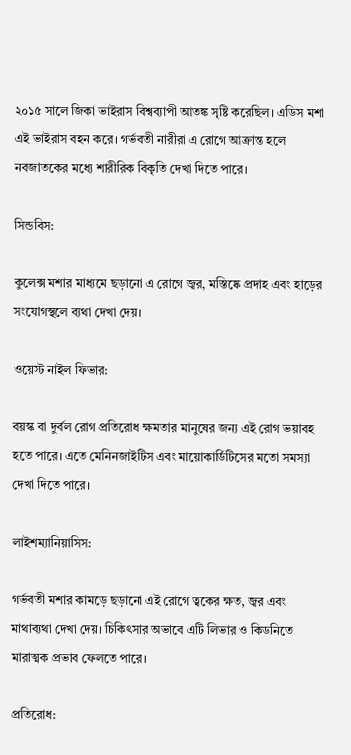২০১৫ সালে জিকা ভাইরাস বিশ্বব্যাপী আতঙ্ক সৃষ্টি করেছিল। এডিস মশা এই ভাইরাস বহন করে। গর্ভবতী নারীরা এ রোগে আক্রান্ত হলে নবজাতকের মধ্যে শারীরিক বিকৃতি দেখা দিতে পারে।

সিন্ডবিস:

কুলেক্স মশার মাধ্যমে ছড়ানো এ রোগে জ্বর, মস্তিষ্কে প্রদাহ এবং হাড়ের সংযোগস্থলে ব্যথা দেখা দেয়।

ওয়েস্ট নাইল ফিভার:

বয়স্ক বা দুর্বল রোগ প্রতিরোধ ক্ষমতার মানুষের জন্য এই রোগ ভয়াবহ হতে পারে। এতে মেনিনজাইটিস এবং মায়োকার্ডিটিসের মতো সমস্যা দেখা দিতে পারে।

লাইশম্যানিয়াসিস:

গর্ভবতী মশার কামড়ে ছড়ানো এই রোগে ত্বকের ক্ষত, জ্বর এবং মাথাব্যথা দেখা দেয়। চিকিৎসার অভাবে এটি লিভার ও কিডনিতে মারাত্মক প্রভাব ফেলতে পারে।

প্রতিরোধ: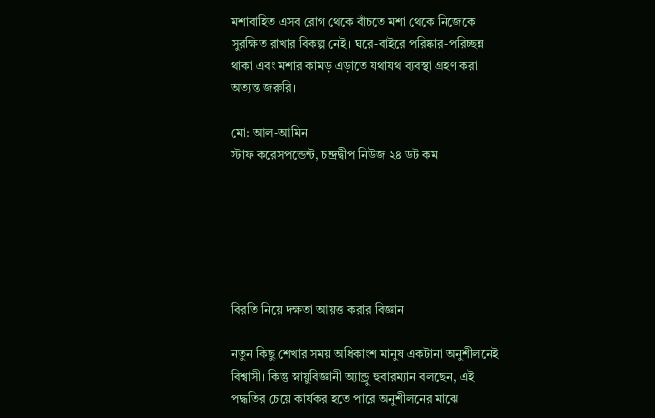মশাবাহিত এসব রোগ থেকে বাঁচতে মশা থেকে নিজেকে সুরক্ষিত রাখার বিকল্প নেই। ঘরে-বাইরে পরিষ্কার-পরিচ্ছন্ন থাকা এবং মশার কামড় এড়াতে যথাযথ ব্যবস্থা গ্রহণ করা অত্যন্ত জরুরি।

মো: আল-আমিন
স্টাফ করেসপন্ডেন্ট, চন্দ্রদ্বীপ নিউজ ২৪ ডট কম






বিরতি নিয়ে দক্ষতা আয়ত্ত করার বিজ্ঞান

নতুন কিছু শেখার সময় অধিকাংশ মানুষ একটানা অনুশীলনেই বিশ্বাসী। কিন্তু স্নায়ুবিজ্ঞানী অ্যান্ড্রু হুবারম্যান বলছেন, এই পদ্ধতির চেয়ে কার্যকর হতে পারে অনুশীলনের মাঝে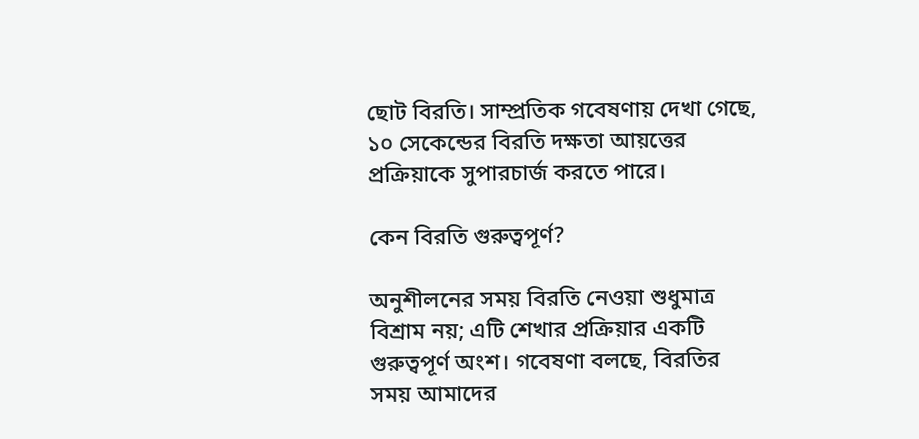ছোট বিরতি। সাম্প্রতিক গবেষণায় দেখা গেছে, ১০ সেকেন্ডের বিরতি দক্ষতা আয়ত্তের প্রক্রিয়াকে সুপারচার্জ করতে পারে।

কেন বিরতি গুরুত্বপূর্ণ?

অনুশীলনের সময় বিরতি নেওয়া শুধুমাত্র বিশ্রাম নয়; এটি শেখার প্রক্রিয়ার একটি গুরুত্বপূর্ণ অংশ। গবেষণা বলছে, বিরতির সময় আমাদের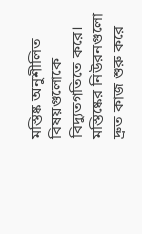মস্তিষ্ক অনুশীলিত বিষয়গুলোকে বিদ্যুতগতিতে করে। মস্তিষ্কের নিউরনগুলো দ্রুত কাজ শুরু করে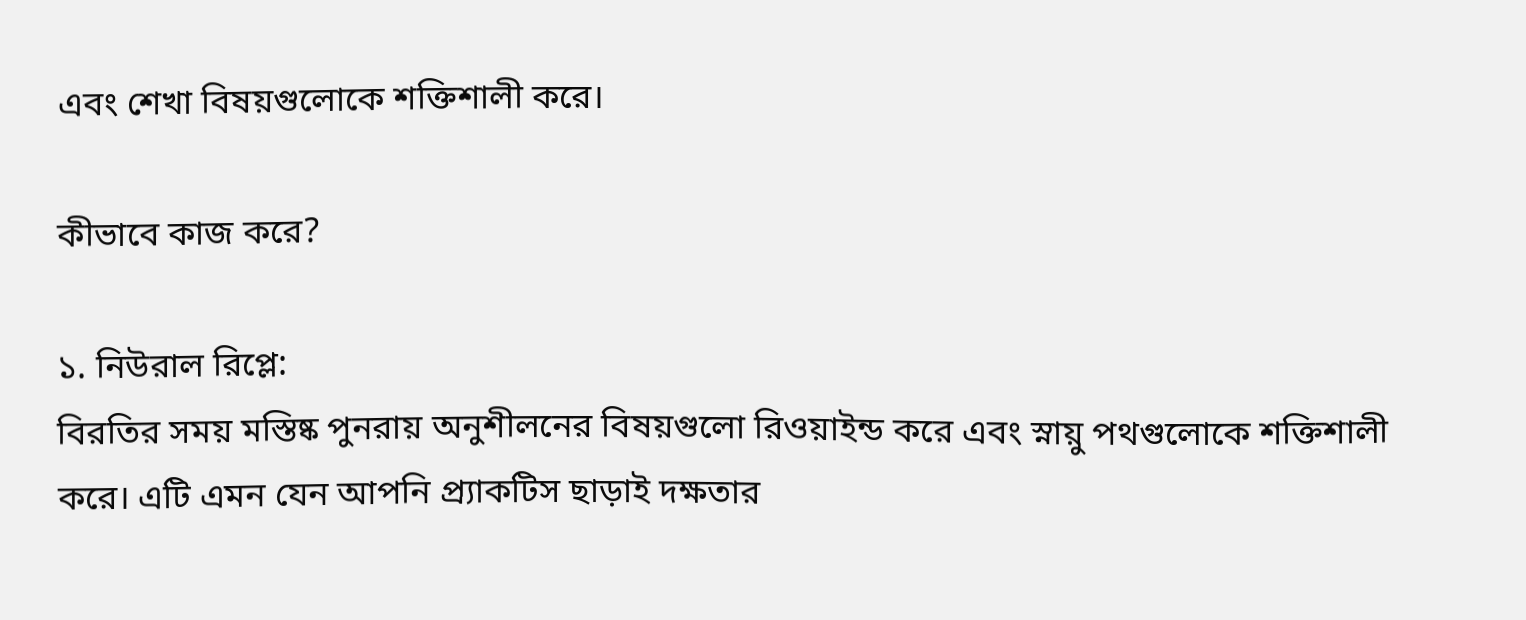এবং শেখা বিষয়গুলোকে শক্তিশালী করে।

কীভাবে কাজ করে?

১. নিউরাল রিপ্লে:
বিরতির সময় মস্তিষ্ক পুনরায় অনুশীলনের বিষয়গুলো রিওয়াইন্ড করে এবং স্নায়ু পথগুলোকে শক্তিশালী করে। এটি এমন যেন আপনি প্র্যাকটিস ছাড়াই দক্ষতার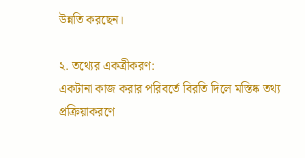উন্নতি করছেন।

২. তথ্যের একত্রীকরণ:
একটানা কাজ করার পরিবর্তে বিরতি দিলে মস্তিষ্ক তথ্য প্রক্রিয়াকরণে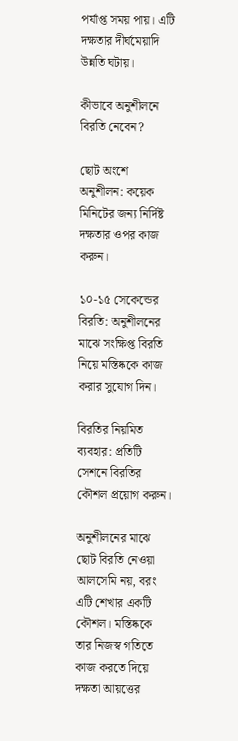পর্যাপ্ত সময় পায়। এটি দক্ষতার দীর্ঘমেয়াদি উন্নতি ঘটায়।

কীভাবে অনুশীলনে বিরতি নেবেন?

ছোট অংশে অনুশীলন: কয়েক মিনিটের জন্য নির্দিষ্ট দক্ষতার ওপর কাজ করুন।

১০-১৫ সেকেন্ডের বিরতি: অনুশীলনের মাঝে সংক্ষিপ্ত বিরতি নিয়ে মস্তিষ্ককে কাজ করার সুযোগ দিন।

বিরতির নিয়মিত ব্যবহার: প্রতিটি সেশনে বিরতির কৌশল প্রয়োগ করুন।

অনুশীলনের মাঝে ছোট বিরতি নেওয়া আলসেমি নয়, বরং এটি শেখার একটি কৌশল। মস্তিষ্ককে তার নিজস্ব গতিতে কাজ করতে দিয়ে দক্ষতা আয়ত্তের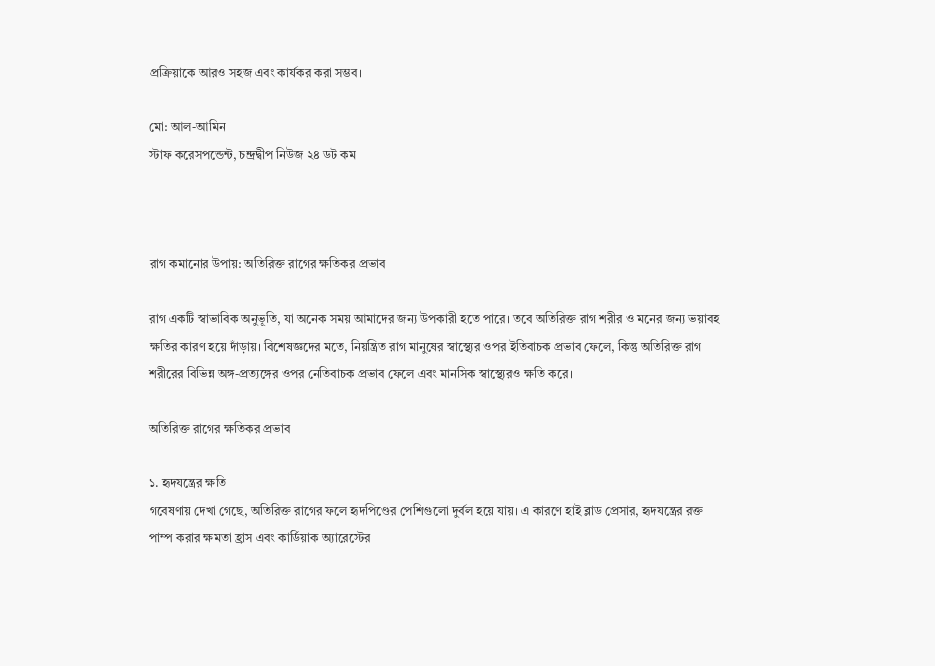প্রক্রিয়াকে আরও সহজ এবং কার্যকর করা সম্ভব।

মো: আল-আমিন
স্টাফ করেসপন্ডেন্ট, চন্দ্রদ্বীপ নিউজ ২৪ ডট কম



রাগ কমানোর উপায়: অতিরিক্ত রাগের ক্ষতিকর প্রভাব

রাগ একটি স্বাভাবিক অনুভূতি, যা অনেক সময় আমাদের জন্য উপকারী হতে পারে। তবে অতিরিক্ত রাগ শরীর ও মনের জন্য ভয়াবহ ক্ষতির কারণ হয়ে দাঁড়ায়। বিশেষজ্ঞদের মতে, নিয়ন্ত্রিত রাগ মানুষের স্বাস্থ্যের ওপর ইতিবাচক প্রভাব ফেলে, কিন্তু অতিরিক্ত রাগ শরীরের বিভিন্ন অঙ্গ-প্রত্যঙ্গের ওপর নেতিবাচক প্রভাব ফেলে এবং মানসিক স্বাস্থ্যেরও ক্ষতি করে।

অতিরিক্ত রাগের ক্ষতিকর প্রভাব

১. হৃদযন্ত্রের ক্ষতি
গবেষণায় দেখা গেছে, অতিরিক্ত রাগের ফলে হৃদপিণ্ডের পেশিগুলো দুর্বল হয়ে যায়। এ কারণে হাই ব্লাড প্রেসার, হৃদযন্ত্রের রক্ত পাম্প করার ক্ষমতা হ্রাস এবং কার্ডিয়াক অ্যারেস্টের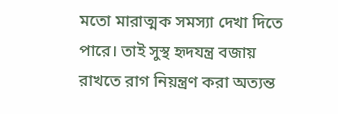মতো মারাত্মক সমস্যা দেখা দিতে পারে। তাই সুস্থ হৃদযন্ত্র বজায় রাখতে রাগ নিয়ন্ত্রণ করা অত্যন্ত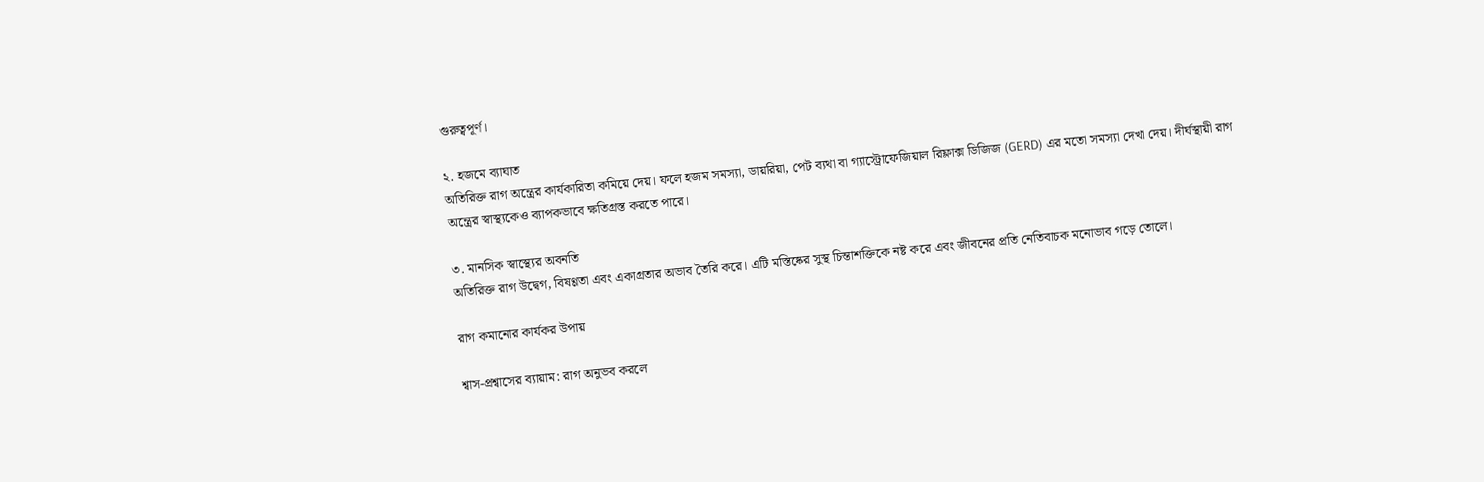গুরুত্বপূর্ণ।

২. হজমে ব্যাঘাত
অতিরিক্ত রাগ অন্ত্রের কার্যকারিতা কমিয়ে দেয়। ফলে হজম সমস্যা, ডায়রিয়া, পেট ব্যথা বা গ্যাস্ট্রোফেজিয়াল রিফ্লাক্স ডিজিজ (GERD) এর মতো সমস্যা দেখা দেয়। দীর্ঘস্থায়ী রাগ অন্ত্রের স্বাস্থ্যকেও ব্যাপকভাবে ক্ষতিগ্রস্ত করতে পারে।

৩. মানসিক স্বাস্থ্যের অবনতি
অতিরিক্ত রাগ উদ্বেগ, বিষণ্ণতা এবং একাগ্রতার অভাব তৈরি করে। এটি মস্তিষ্কের সুস্থ চিন্তাশক্তিকে নষ্ট করে এবং জীবনের প্রতি নেতিবাচক মনোভাব গড়ে তোলে।

রাগ কমানোর কার্যকর উপায়

শ্বাস-প্রশ্বাসের ব্যায়াম: রাগ অনুভব করলে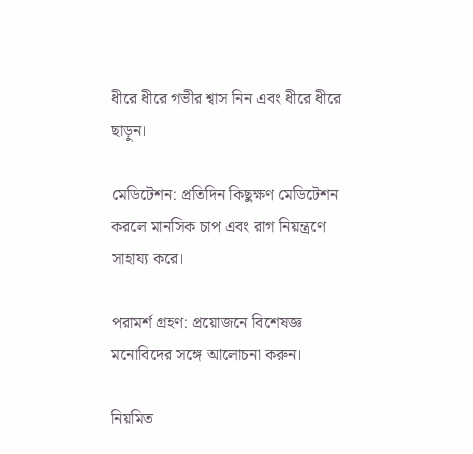ধীরে ধীরে গভীর শ্বাস নিন এবং ধীরে ধীরে ছাড়ুন।

মেডিটেশন: প্রতিদিন কিছুক্ষণ মেডিটেশন করলে মানসিক চাপ এবং রাগ নিয়ন্ত্রণে সাহায্য করে।

পরামর্শ গ্রহণ: প্রয়োজনে বিশেষজ্ঞ মনোবিদের সঙ্গে আলোচনা করুন।

নিয়মিত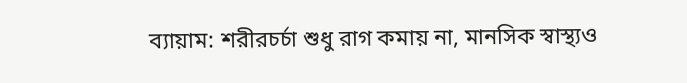ব্যায়াম: শরীরচর্চা শুধু রাগ কমায় না, মানসিক স্বাস্থ্যও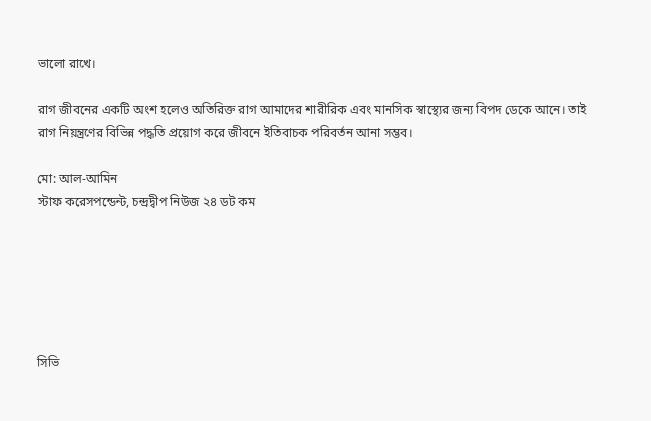ভালো রাখে।

রাগ জীবনের একটি অংশ হলেও অতিরিক্ত রাগ আমাদের শারীরিক এবং মানসিক স্বাস্থ্যের জন্য বিপদ ডেকে আনে। তাই রাগ নিয়ন্ত্রণের বিভিন্ন পদ্ধতি প্রয়োগ করে জীবনে ইতিবাচক পরিবর্তন আনা সম্ভব।

মো: আল-আমিন
স্টাফ করেসপন্ডেন্ট, চন্দ্রদ্বীপ নিউজ ২৪ ডট কম






সিভি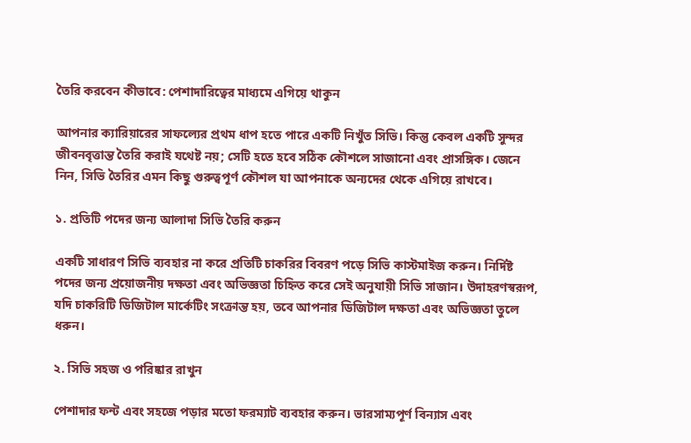তৈরি করবেন কীভাবে: পেশাদারিত্বের মাধ্যমে এগিয়ে থাকুন

আপনার ক্যারিয়ারের সাফল্যের প্রথম ধাপ হতে পারে একটি নিখুঁত সিভি। কিন্তু কেবল একটি সুন্দর জীবনবৃত্তান্ত তৈরি করাই যথেষ্ট নয়; সেটি হতে হবে সঠিক কৌশলে সাজানো এবং প্রাসঙ্গিক। জেনে নিন, সিভি তৈরির এমন কিছু গুরুত্বপূর্ণ কৌশল যা আপনাকে অন্যদের থেকে এগিয়ে রাখবে।

১. প্রতিটি পদের জন্য আলাদা সিভি তৈরি করুন

একটি সাধারণ সিভি ব্যবহার না করে প্রতিটি চাকরির বিবরণ পড়ে সিভি কাস্টমাইজ করুন। নির্দিষ্ট পদের জন্য প্রয়োজনীয় দক্ষতা এবং অভিজ্ঞতা চিহ্নিত করে সেই অনুযায়ী সিভি সাজান। উদাহরণস্বরূপ, যদি চাকরিটি ডিজিটাল মার্কেটিং সংক্রান্ত হয়, তবে আপনার ডিজিটাল দক্ষতা এবং অভিজ্ঞতা তুলে ধরুন।

২. সিভি সহজ ও পরিষ্কার রাখুন

পেশাদার ফন্ট এবং সহজে পড়ার মতো ফরম্যাট ব্যবহার করুন। ভারসাম্যপূর্ণ বিন্যাস এবং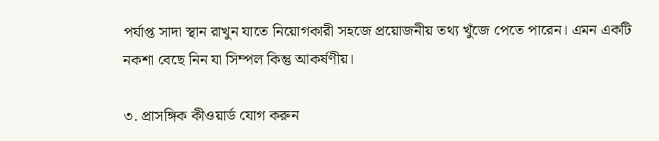পর্যাপ্ত সাদা স্থান রাখুন যাতে নিয়োগকারী সহজে প্রয়োজনীয় তথ্য খুঁজে পেতে পারেন। এমন একটি নকশা বেছে নিন যা সিম্পল কিন্তু আকর্ষণীয়।

৩. প্রাসঙ্গিক কীওয়ার্ড যোগ করুন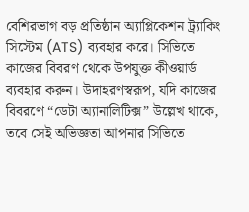বেশিরভাগ বড় প্রতিষ্ঠান অ্যাপ্লিকেশন ট্র্যাকিং সিস্টেম (ATS) ব্যবহার করে। সিভিতে কাজের বিবরণ থেকে উপযুক্ত কীওয়ার্ড ব্যবহার করুন। উদাহরণস্বরূপ, যদি কাজের বিবরণে “ডেটা অ্যানালিটিক্স” উল্লেখ থাকে, তবে সেই অভিজ্ঞতা আপনার সিভিতে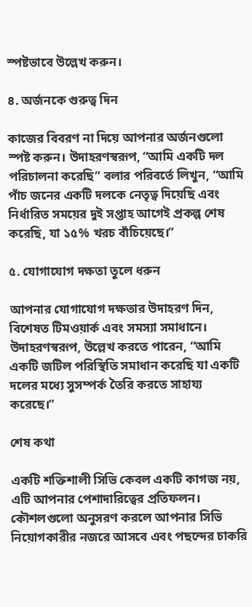স্পষ্টভাবে উল্লেখ করুন।

৪. অর্জনকে গুরুত্ব দিন

কাজের বিবরণ না দিয়ে আপনার অর্জনগুলো স্পষ্ট করুন। উদাহরণস্বরূপ, “আমি একটি দল পরিচালনা করেছি” বলার পরিবর্তে লিখুন, “আমি পাঁচ জনের একটি দলকে নেতৃত্ব দিয়েছি এবং নির্ধারিত সময়ের দুই সপ্তাহ আগেই প্রকল্প শেষ করেছি, যা ১৫% খরচ বাঁচিয়েছে।”

৫. যোগাযোগ দক্ষতা তুলে ধরুন

আপনার যোগাযোগ দক্ষতার উদাহরণ দিন, বিশেষত টিমওয়ার্ক এবং সমস্যা সমাধানে। উদাহরণস্বরূপ, উল্লেখ করতে পারেন, “আমি একটি জটিল পরিস্থিতি সমাধান করেছি যা একটি দলের মধ্যে সুসম্পর্ক তৈরি করতে সাহায্য করেছে।”

শেষ কথা

একটি শক্তিশালী সিভি কেবল একটি কাগজ নয়, এটি আপনার পেশাদারিত্বের প্রতিফলন। কৌশলগুলো অনুসরণ করলে আপনার সিভি নিয়োগকারীর নজরে আসবে এবং পছন্দের চাকরি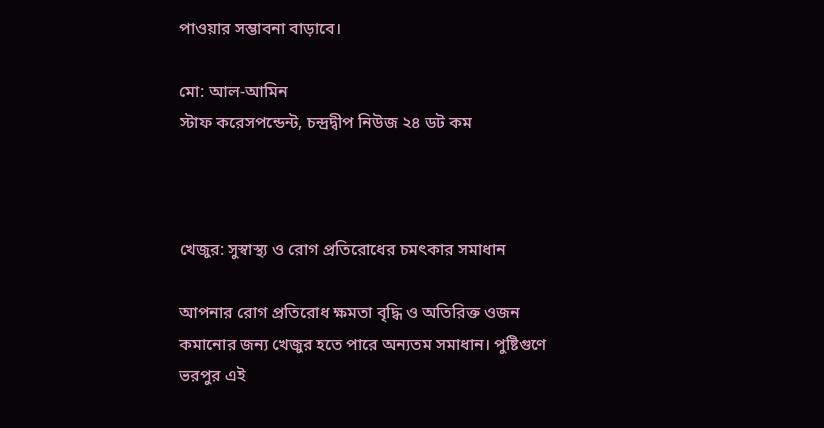পাওয়ার সম্ভাবনা বাড়াবে।

মো: আল-আমিন
স্টাফ করেসপন্ডেন্ট, চন্দ্রদ্বীপ নিউজ ২৪ ডট কম



খেজুর: সুস্বাস্থ্য ও রোগ প্রতিরোধের চমৎকার সমাধান

আপনার রোগ প্রতিরোধ ক্ষমতা বৃদ্ধি ও অতিরিক্ত ওজন কমানোর জন্য খেজুর হতে পারে অন্যতম সমাধান। পুষ্টিগুণে ভরপুর এই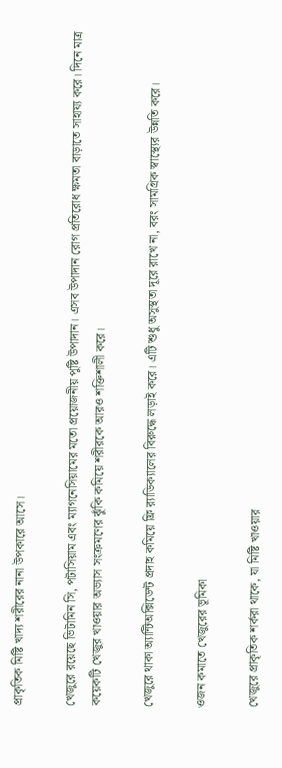প্রাকৃতিক মিষ্টি খাদ্য শরীরের নানা উপকারে আসে।

খেজুরে রয়েছে ভিটামিন সি, পটাসিয়াম এবং ম্যাগনেসিয়ামের মতো প্রয়োজনীয় পুষ্টি উপাদান। এসব উপাদান রোগ প্রতিরোধ ক্ষমতা বাড়াতে সাহায্য করে। দিনে মাত্র কয়েকটি খেজুর খাওয়ার অভ্যাস সংক্রমণের ঝুঁকি কমিয়ে শরীরকে আরও শক্তিশালী করে।

খেজুরে থাকা অ্যান্টিঅক্সিডেন্ট প্রদাহ কমিয়ে ফ্রি র‌্যাডিক্যালের বিরুদ্ধে লড়াই করে। এটি শুধু অসুস্থতা দূরে রাখে না, বরং সামগ্রিক স্বাস্থ্যের উন্নতি করে।

ওজন কমাতে খেজুরের ভূমিকা

খেজুরে প্রাকৃতিক শর্করা থাকে, যা মিষ্টি খাওয়ার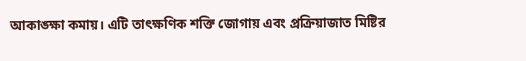আকাঙ্ক্ষা কমায়। এটি তাৎক্ষণিক শক্তি জোগায় এবং প্রক্রিয়াজাত মিষ্টির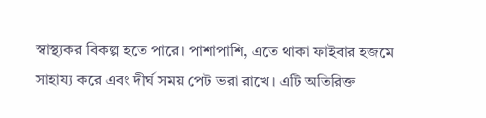স্বাস্থ্যকর বিকল্প হতে পারে। পাশাপাশি, এতে থাকা ফাইবার হজমে সাহায্য করে এবং দীর্ঘ সময় পেট ভরা রাখে। এটি অতিরিক্ত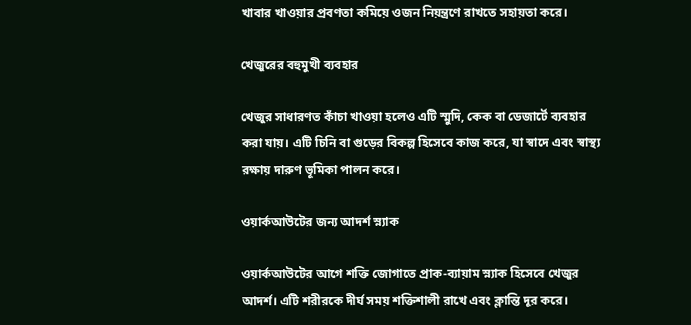খাবার খাওয়ার প্রবণতা কমিয়ে ওজন নিয়ন্ত্রণে রাখতে সহায়তা করে।

খেজুরের বহুমুখী ব্যবহার

খেজুর সাধারণত কাঁচা খাওয়া হলেও এটি স্মুদি, কেক বা ডেজার্টে ব্যবহার করা যায়। এটি চিনি বা গুড়ের বিকল্প হিসেবে কাজ করে, যা স্বাদে এবং স্বাস্থ্য রক্ষায় দারুণ ভূমিকা পালন করে।

ওয়ার্কআউটের জন্য আদর্শ স্ন্যাক

ওয়ার্কআউটের আগে শক্তি জোগাতে প্রাক-ব্যায়াম স্ন্যাক হিসেবে খেজুর আদর্শ। এটি শরীরকে দীর্ঘ সময় শক্তিশালী রাখে এবং ক্লান্তি দূর করে।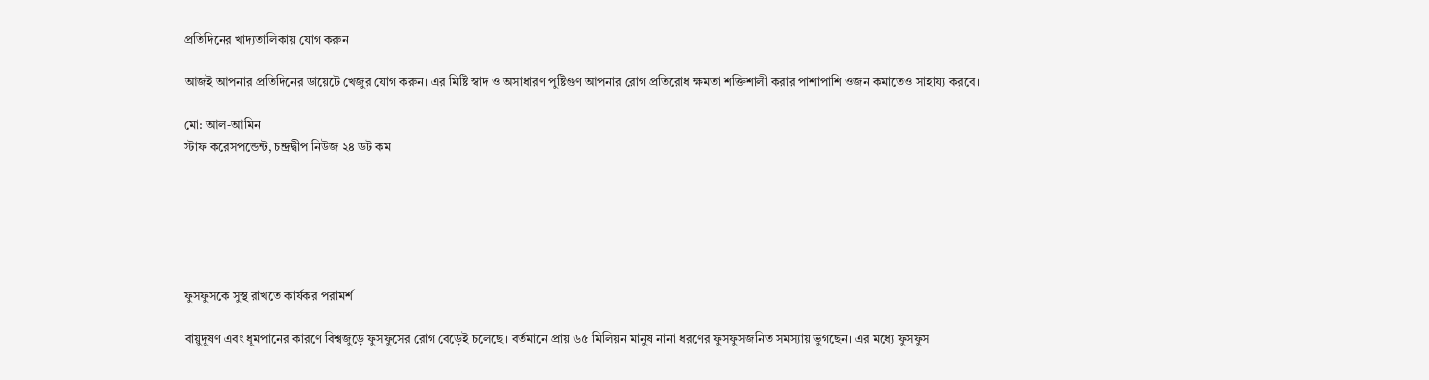প্রতিদিনের খাদ্যতালিকায় যোগ করুন

আজই আপনার প্রতিদিনের ডায়েটে খেজুর যোগ করুন। এর মিষ্টি স্বাদ ও অসাধারণ পুষ্টিগুণ আপনার রোগ প্রতিরোধ ক্ষমতা শক্তিশালী করার পাশাপাশি ওজন কমাতেও সাহায্য করবে।

মো: আল-আমিন
স্টাফ করেসপন্ডেন্ট, চন্দ্রদ্বীপ নিউজ ২৪ ডট কম






ফুসফুসকে সুস্থ রাখতে কার্যকর পরামর্শ

বায়ুদূষণ এবং ধূমপানের কারণে বিশ্বজুড়ে ফুসফুসের রোগ বেড়েই চলেছে। বর্তমানে প্রায় ৬৫ মিলিয়ন মানুষ নানা ধরণের ফুসফুসজনিত সমস্যায় ভুগছেন। এর মধ্যে ফুসফুস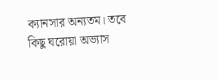ক্যানসার অন্যতম। তবে কিছু ঘরোয়া অভ্যাস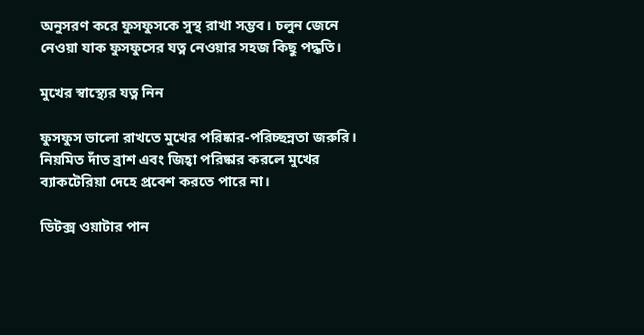অনুসরণ করে ফুসফুসকে সুস্থ রাখা সম্ভব। চলুন জেনে নেওয়া যাক ফুসফুসের যত্ন নেওয়ার সহজ কিছু পদ্ধতি।

মুখের স্বাস্থ্যের যত্ন নিন

ফুসফুস ভালো রাখতে মুখের পরিষ্কার-পরিচ্ছন্নতা জরুরি। নিয়মিত দাঁত ব্রাশ এবং জিহ্বা পরিষ্কার করলে মুখের ব্যাকটেরিয়া দেহে প্রবেশ করতে পারে না।

ডিটক্স ওয়াটার পান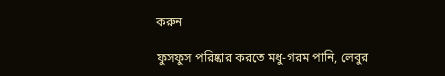করুন

ফুসফুস পরিষ্কার করতে মধু-গরম পানি, লেবুর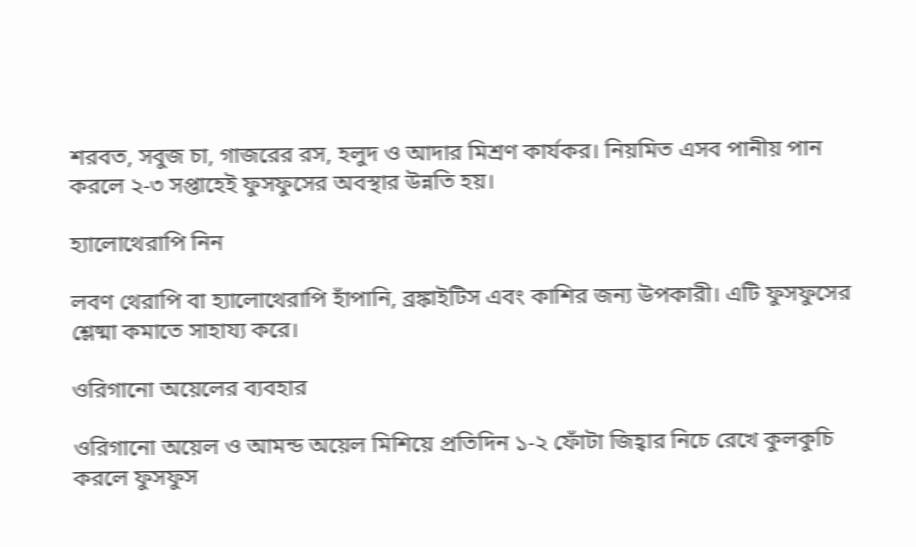শরবত, সবুজ চা, গাজরের রস, হলুদ ও আদার মিশ্রণ কার্যকর। নিয়মিত এসব পানীয় পান করলে ২-৩ সপ্তাহেই ফুসফুসের অবস্থার উন্নতি হয়।

হ্যালোথেরাপি নিন

লবণ থেরাপি বা হ্যালোথেরাপি হাঁপানি, ব্রঙ্কাইটিস এবং কাশির জন্য উপকারী। এটি ফুসফুসের শ্লেষ্মা কমাতে সাহায্য করে।

ওরিগানো অয়েলের ব্যবহার

ওরিগানো অয়েল ও আমন্ড অয়েল মিশিয়ে প্রতিদিন ১-২ ফোঁটা জিহ্বার নিচে রেখে কুলকুচি করলে ফুসফুস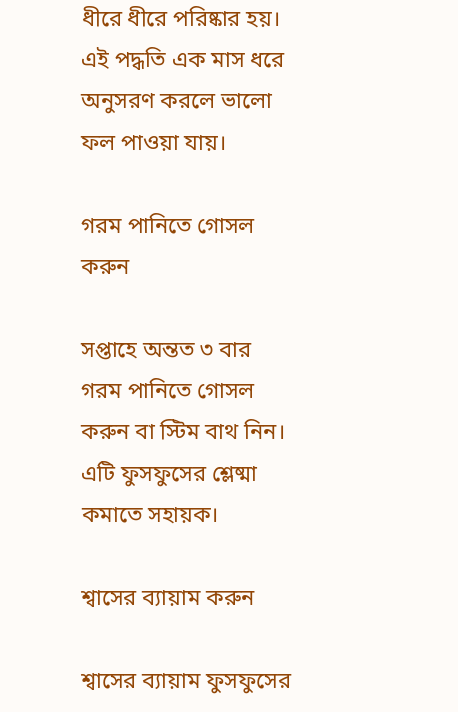ধীরে ধীরে পরিষ্কার হয়। এই পদ্ধতি এক মাস ধরে অনুসরণ করলে ভালো ফল পাওয়া যায়।

গরম পানিতে গোসল করুন

সপ্তাহে অন্তত ৩ বার গরম পানিতে গোসল করুন বা স্টিম বাথ নিন। এটি ফুসফুসের শ্লেষ্মা কমাতে সহায়ক।

শ্বাসের ব্যায়াম করুন

শ্বাসের ব্যায়াম ফুসফুসের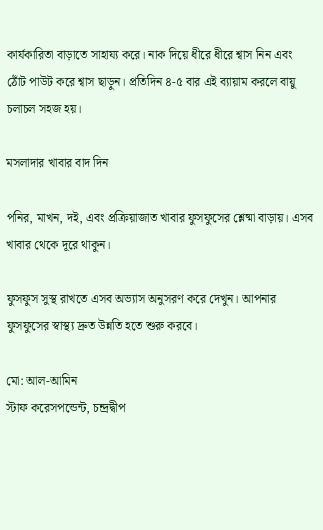কার্যকারিতা বাড়াতে সাহায্য করে। নাক দিয়ে ধীরে ধীরে শ্বাস নিন এবং ঠোঁট পাউট করে শ্বাস ছাড়ুন। প্রতিদিন ৪-৫ বার এই ব্যায়াম করলে বায়ু চলাচল সহজ হয়।

মসলাদার খাবার বাদ দিন

পনির, মাখন, দই, এবং প্রক্রিয়াজাত খাবার ফুসফুসের শ্লেষ্মা বাড়ায়। এসব খাবার থেকে দূরে থাকুন।

ফুসফুস সুস্থ রাখতে এসব অভ্যাস অনুসরণ করে দেখুন। আপনার ফুসফুসের স্বাস্থ্য দ্রুত উন্নতি হতে শুরু করবে।

মো: আল-আমিন
স্টাফ করেসপন্ডেন্ট, চন্দ্রদ্বীপ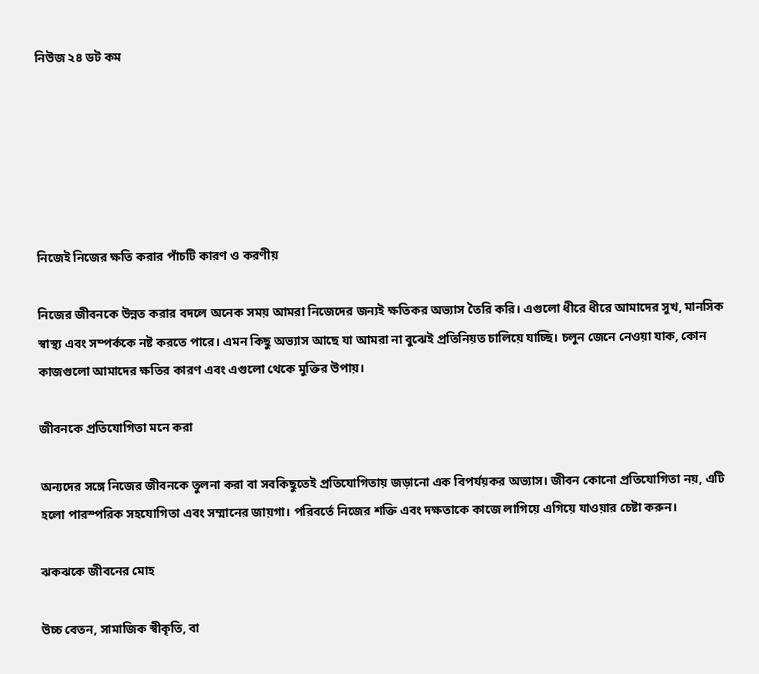নিউজ ২৪ ডট কম






নিজেই নিজের ক্ষতি করার পাঁচটি কারণ ও করণীয়

নিজের জীবনকে উন্নত করার বদলে অনেক সময় আমরা নিজেদের জন্যই ক্ষতিকর অভ্যাস তৈরি করি। এগুলো ধীরে ধীরে আমাদের সুখ, মানসিক স্বাস্থ্য এবং সম্পর্ককে নষ্ট করতে পারে। এমন কিছু অভ্যাস আছে যা আমরা না বুঝেই প্রতিনিয়ত চালিয়ে যাচ্ছি। চলুন জেনে নেওয়া যাক, কোন কাজগুলো আমাদের ক্ষতির কারণ এবং এগুলো থেকে মুক্তির উপায়।

জীবনকে প্রতিযোগিতা মনে করা

অন্যদের সঙ্গে নিজের জীবনকে তুলনা করা বা সবকিছুতেই প্রতিযোগিতায় জড়ানো এক বিপর্যয়কর অভ্যাস। জীবন কোনো প্রতিযোগিতা নয়, এটি হলো পারস্পরিক সহযোগিতা এবং সম্মানের জায়গা। পরিবর্তে নিজের শক্তি এবং দক্ষতাকে কাজে লাগিয়ে এগিয়ে যাওয়ার চেষ্টা করুন।

ঝকঝকে জীবনের মোহ

উচ্চ বেতন, সামাজিক স্বীকৃতি, বা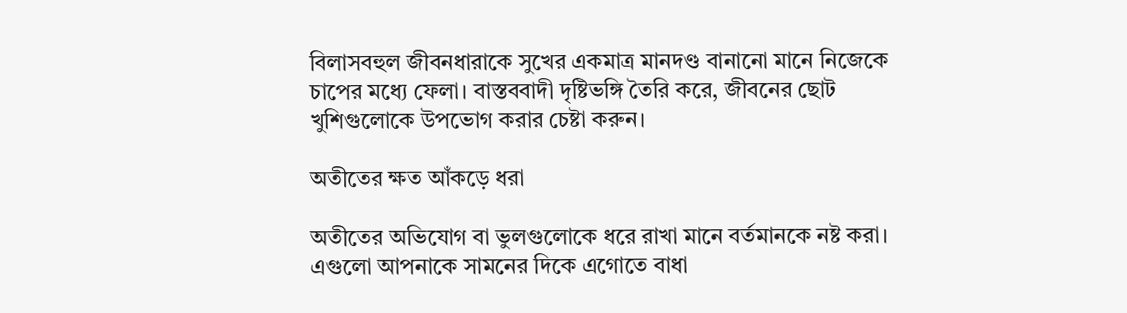বিলাসবহুল জীবনধারাকে সুখের একমাত্র মানদণ্ড বানানো মানে নিজেকে চাপের মধ্যে ফেলা। বাস্তববাদী দৃষ্টিভঙ্গি তৈরি করে, জীবনের ছোট খুশিগুলোকে উপভোগ করার চেষ্টা করুন।

অতীতের ক্ষত আঁকড়ে ধরা

অতীতের অভিযোগ বা ভুলগুলোকে ধরে রাখা মানে বর্তমানকে নষ্ট করা। এগুলো আপনাকে সামনের দিকে এগোতে বাধা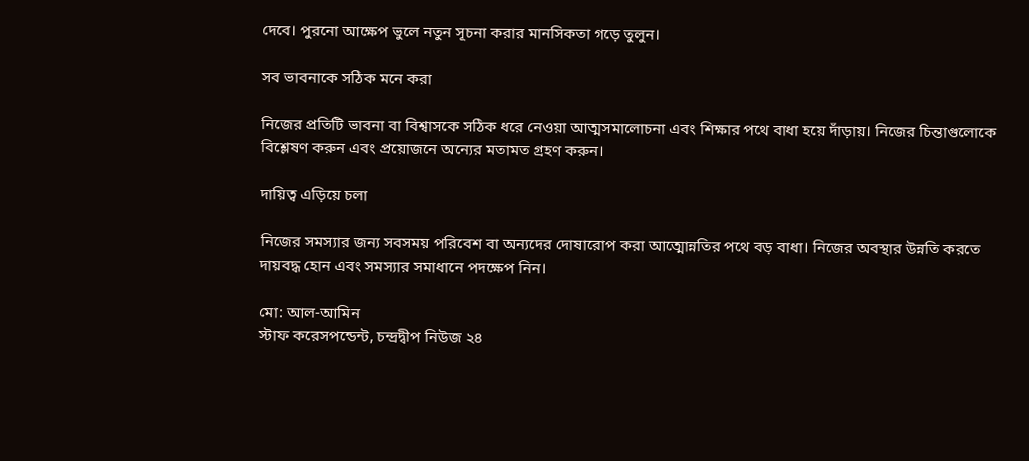দেবে। পুরনো আক্ষেপ ভুলে নতুন সূচনা করার মানসিকতা গড়ে তুলুন।

সব ভাবনাকে সঠিক মনে করা

নিজের প্রতিটি ভাবনা বা বিশ্বাসকে সঠিক ধরে নেওয়া আত্মসমালোচনা এবং শিক্ষার পথে বাধা হয়ে দাঁড়ায়। নিজের চিন্তাগুলোকে বিশ্লেষণ করুন এবং প্রয়োজনে অন্যের মতামত গ্রহণ করুন।

দায়িত্ব এড়িয়ে চলা

নিজের সমস্যার জন্য সবসময় পরিবেশ বা অন্যদের দোষারোপ করা আত্মোন্নতির পথে বড় বাধা। নিজের অবস্থার উন্নতি করতে দায়বদ্ধ হোন এবং সমস্যার সমাধানে পদক্ষেপ নিন।

মো: আল-আমিন
স্টাফ করেসপন্ডেন্ট, চন্দ্রদ্বীপ নিউজ ২৪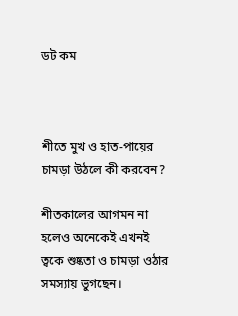ডট কম



শীতে মুখ ও হাত-পায়ের চামড়া উঠলে কী করবেন?

শীতকালের আগমন না হলেও অনেকেই এখনই ত্বকে শুষ্কতা ও চামড়া ওঠার সমস্যায় ভুগছেন।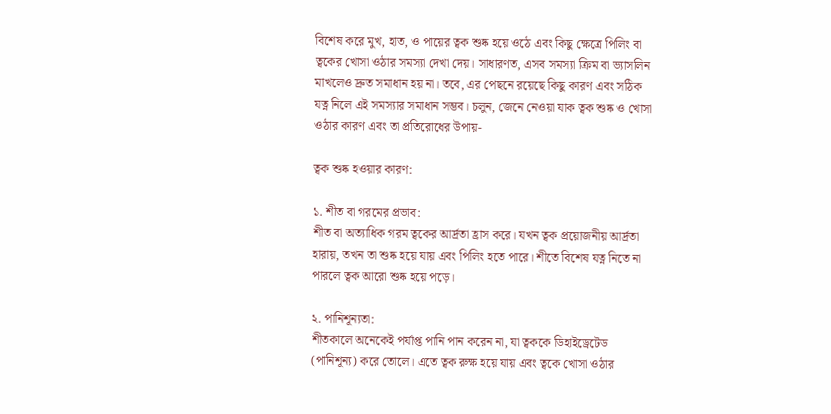বিশেষ করে মুখ, হাত, ও পায়ের ত্বক শুষ্ক হয়ে ওঠে এবং কিছু ক্ষেত্রে পিলিং বা ত্বকের খোসা ওঠার সমস্যা দেখা দেয়। সাধারণত, এসব সমস্যা ক্রিম বা ভ্যাসলিন মাখলেও দ্রুত সমাধান হয় না। তবে, এর পেছনে রয়েছে কিছু কারণ এবং সঠিক যত্ন নিলে এই সমস্যার সমাধান সম্ভব। চলুন, জেনে নেওয়া যাক ত্বক শুষ্ক ও খোসা ওঠার কারণ এবং তা প্রতিরোধের উপায়-

ত্বক শুষ্ক হওয়ার কারণ:

১. শীত বা গরমের প্রভাব:
শীত বা অত্যাধিক গরম ত্বকের আর্দ্রতা হ্রাস করে। যখন ত্বক প্রয়োজনীয় আর্দ্রতা হারায়, তখন তা শুষ্ক হয়ে যায় এবং পিলিং হতে পারে। শীতে বিশেষ যত্ন নিতে না পারলে ত্বক আরো শুষ্ক হয়ে পড়ে।

২. পানিশূন্যতা:
শীতকালে অনেকেই পর্যাপ্ত পানি পান করেন না, যা ত্বককে ডিহাইড্রেটেড (পানিশূন্য) করে তোলে। এতে ত্বক রুক্ষ হয়ে যায় এবং ত্বকে খোসা ওঠার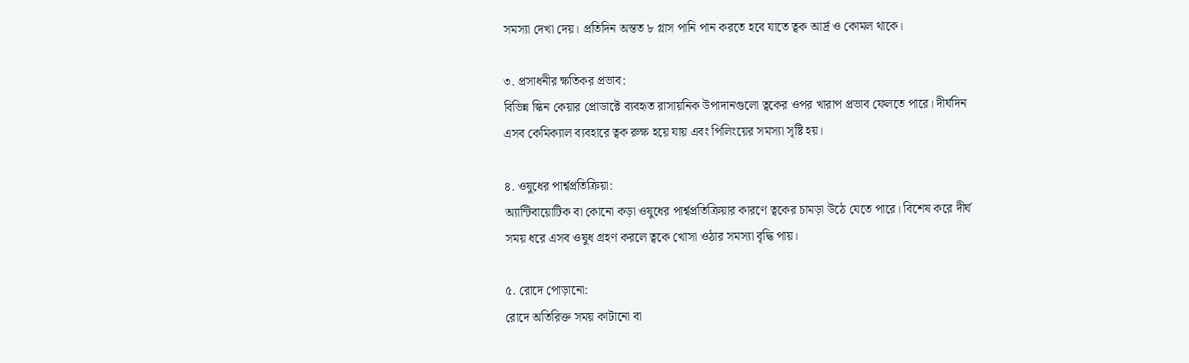সমস্যা দেখা দেয়। প্রতিদিন অন্তত ৮ গ্লাস পানি পান করতে হবে যাতে ত্বক আর্দ্র ও কোমল থাকে।

৩. প্রসাধনীর ক্ষতিকর প্রভাব:
বিভিন্ন স্কিন কেয়ার প্রোডাক্টে ব্যবহৃত রাসায়নিক উপাদানগুলো ত্বকের ওপর খারাপ প্রভাব ফেলতে পারে। দীর্ঘদিন এসব কেমিক্যাল ব্যবহারে ত্বক রুক্ষ হয়ে যায় এবং পিলিংয়ের সমস্যা সৃষ্টি হয়।

৪. ওষুধের পার্শ্বপ্রতিক্রিয়া:
অ্যান্টিবায়োটিক বা কোনো কড়া ওষুধের পার্শ্বপ্রতিক্রিয়ার কারণে ত্বকের চামড়া উঠে যেতে পারে। বিশেষ করে দীর্ঘ সময় ধরে এসব ওষুধ গ্রহণ করলে ত্বকে খোসা ওঠার সমস্যা বৃদ্ধি পায়।

৫. রোদে পোড়ানো:
রোদে অতিরিক্ত সময় কাটানো বা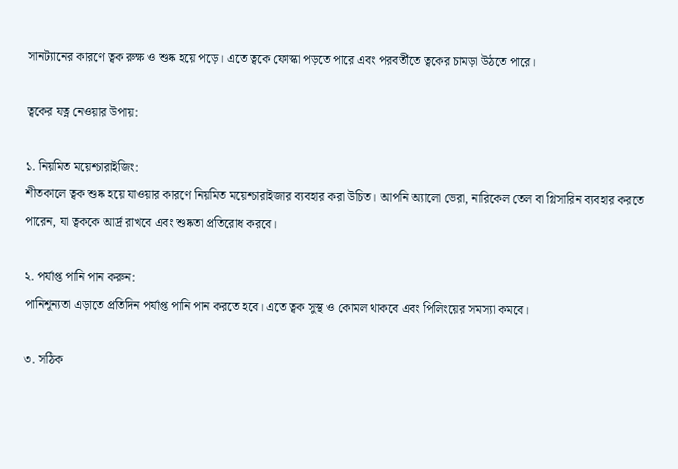সানট্যানের কারণে ত্বক রুক্ষ ও শুষ্ক হয়ে পড়ে। এতে ত্বকে ফোস্কা পড়তে পারে এবং পরবর্তীতে ত্বকের চামড়া উঠতে পারে।

ত্বকের যত্ন নেওয়ার উপায়:

১. নিয়মিত ময়েশ্চারাইজিং:
শীতকালে ত্বক শুষ্ক হয়ে যাওয়ার কারণে নিয়মিত ময়েশ্চারাইজার ব্যবহার করা উচিত। আপনি অ্যালো ভেরা, নারিকেল তেল বা গ্লিসারিন ব্যবহার করতে পারেন, যা ত্বককে আর্দ্র রাখবে এবং শুষ্কতা প্রতিরোধ করবে।

২. পর্যাপ্ত পানি পান করুন:
পানিশূন্যতা এড়াতে প্রতিদিন পর্যাপ্ত পানি পান করতে হবে। এতে ত্বক সুস্থ ও কোমল থাকবে এবং পিলিংয়ের সমস্যা কমবে।

৩. সঠিক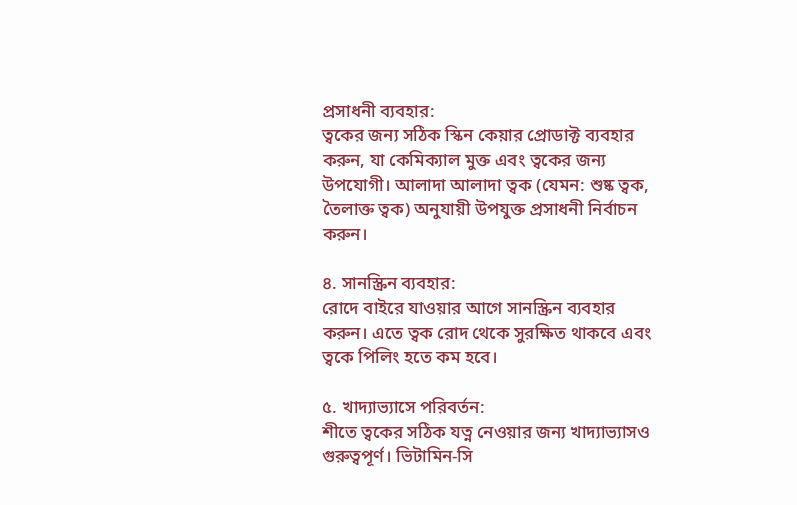প্রসাধনী ব্যবহার:
ত্বকের জন্য সঠিক স্কিন কেয়ার প্রোডাক্ট ব্যবহার করুন, যা কেমিক্যাল মুক্ত এবং ত্বকের জন্য উপযোগী। আলাদা আলাদা ত্বক (যেমন: শুষ্ক ত্বক, তৈলাক্ত ত্বক) অনুযায়ী উপযুক্ত প্রসাধনী নির্বাচন করুন।

৪. সানস্ক্রিন ব্যবহার:
রোদে বাইরে যাওয়ার আগে সানস্ক্রিন ব্যবহার করুন। এতে ত্বক রোদ থেকে সুরক্ষিত থাকবে এবং ত্বকে পিলিং হতে কম হবে।

৫. খাদ্যাভ্যাসে পরিবর্তন:
শীতে ত্বকের সঠিক যত্ন নেওয়ার জন্য খাদ্যাভ্যাসও গুরুত্বপূর্ণ। ভিটামিন-সি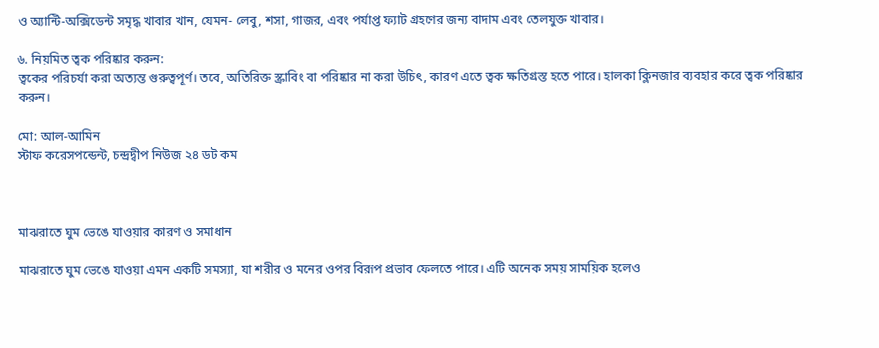ও অ্যান্টি-অক্সিডেন্ট সমৃদ্ধ খাবার খান, যেমন- লেবু, শসা, গাজর, এবং পর্যাপ্ত ফ্যাট গ্রহণের জন্য বাদাম এবং তেলযুক্ত খাবার।

৬. নিয়মিত ত্বক পরিষ্কার করুন:
ত্বকের পরিচর্যা করা অত্যন্ত গুরুত্বপূর্ণ। তবে, অতিরিক্ত স্ক্রাবিং বা পরিষ্কার না করা উচিৎ, কারণ এতে ত্বক ক্ষতিগ্রস্ত হতে পারে। হালকা ক্লিনজার ব্যবহার করে ত্বক পরিষ্কার করুন।

মো: আল-আমিন
স্টাফ করেসপন্ডেন্ট, চন্দ্রদ্বীপ নিউজ ২৪ ডট কম



মাঝরাতে ঘুম ভেঙে যাওয়ার কারণ ও সমাধান

মাঝরাতে ঘুম ভেঙে যাওয়া এমন একটি সমস্যা, যা শরীর ও মনের ওপর বিরূপ প্রভাব ফেলতে পারে। এটি অনেক সময় সাময়িক হলেও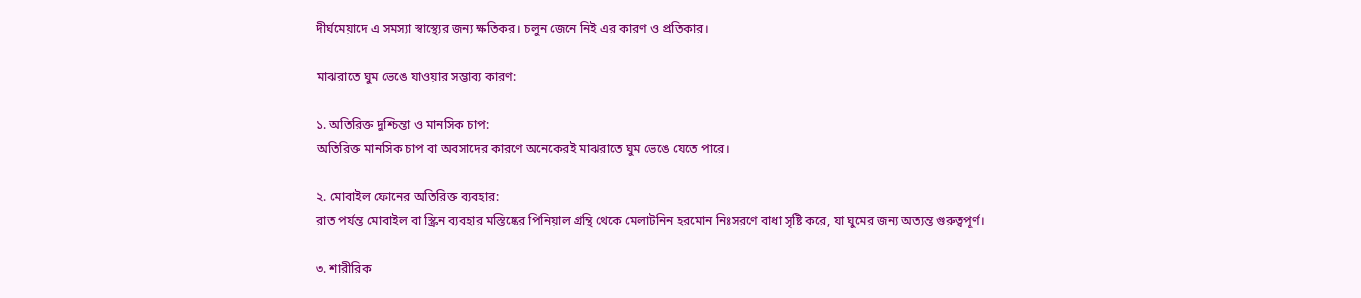দীর্ঘমেয়াদে এ সমস্যা স্বাস্থ্যের জন্য ক্ষতিকর। চলুন জেনে নিই এর কারণ ও প্রতিকার।

মাঝরাতে ঘুম ভেঙে যাওয়ার সম্ভাব্য কারণ:

১. অতিরিক্ত দুশ্চিন্তা ও মানসিক চাপ:
অতিরিক্ত মানসিক চাপ বা অবসাদের কারণে অনেকেরই মাঝরাতে ঘুম ভেঙে যেতে পারে।

২. মোবাইল ফোনের অতিরিক্ত ব্যবহার:
রাত পর্যন্ত মোবাইল বা স্ক্রিন ব্যবহার মস্তিষ্কের পিনিয়াল গ্রন্থি থেকে মেলাটনিন হরমোন নিঃসরণে বাধা সৃষ্টি করে, যা ঘুমের জন্য অত্যন্ত গুরুত্বপূর্ণ।

৩. শারীরিক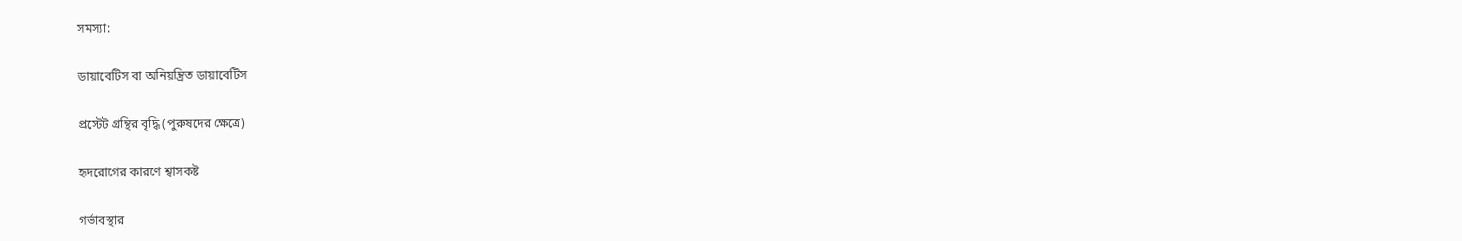সমস্যা:

ডায়াবেটিস বা অনিয়ন্ত্রিত ডায়াবেটিস

প্রস্টেট গ্রন্থির বৃদ্ধি (পুরুষদের ক্ষেত্রে)

হৃদরোগের কারণে শ্বাসকষ্ট

গর্ভাবস্থার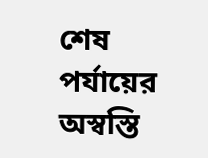শেষ পর্যায়ের অস্বস্তি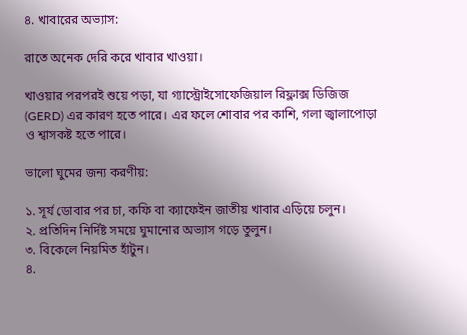৪. খাবারের অভ্যাস:

রাতে অনেক দেরি করে খাবার খাওয়া।

খাওয়ার পরপরই শুয়ে পড়া, যা গ্যাস্ট্রোইসোফেজিয়াল রিফ্লাক্স ডিজিজ (GERD) এর কারণ হতে পারে। এর ফলে শোবার পর কাশি, গলা জ্বালাপোড়া ও শ্বাসকষ্ট হতে পারে।

ভালো ঘুমের জন্য করণীয়:

১. সূর্য ডোবার পর চা, কফি বা ক্যাফেইন জাতীয় খাবার এড়িয়ে চলুন।
২. প্রতিদিন নির্দিষ্ট সময়ে ঘুমানোর অভ্যাস গড়ে তুলুন।
৩. বিকেলে নিয়মিত হাঁটুন।
৪.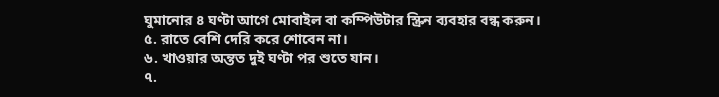ঘুমানোর ৪ ঘণ্টা আগে মোবাইল বা কম্পিউটার স্ক্রিন ব্যবহার বন্ধ করুন।
৫. রাতে বেশি দেরি করে শোবেন না।
৬. খাওয়ার অন্তত দুই ঘণ্টা পর শুতে যান।
৭.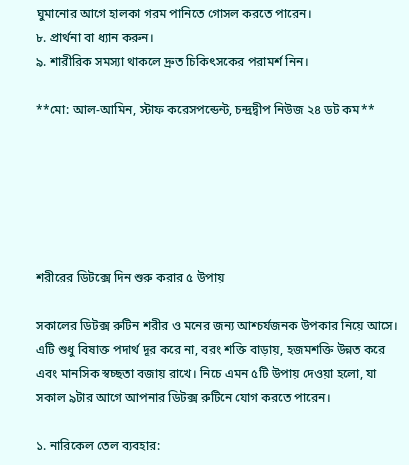ঘুমানোর আগে হালকা গরম পানিতে গোসল করতে পারেন।
৮. প্রার্থনা বা ধ্যান করুন।
৯. শারীরিক সমস্যা থাকলে দ্রুত চিকিৎসকের পরামর্শ নিন।

**মো: আল-আমিন, স্টাফ করেসপন্ডেন্ট, চন্দ্রদ্বীপ নিউজ ২৪ ডট কম**






শরীরের ডিটক্সে দিন শুরু করার ৫ উপায়

সকালের ডিটক্স রুটিন শরীর ও মনের জন্য আশ্চর্যজনক উপকার নিয়ে আসে। এটি শুধু বিষাক্ত পদার্থ দূর করে না, বরং শক্তি বাড়ায়, হজমশক্তি উন্নত করে এবং মানসিক স্বচ্ছতা বজায় রাখে। নিচে এমন ৫টি উপায় দেওয়া হলো, যা সকাল ৯টার আগে আপনার ডিটক্স রুটিনে যোগ করতে পারেন।

১. নারিকেল তেল ব্যবহার: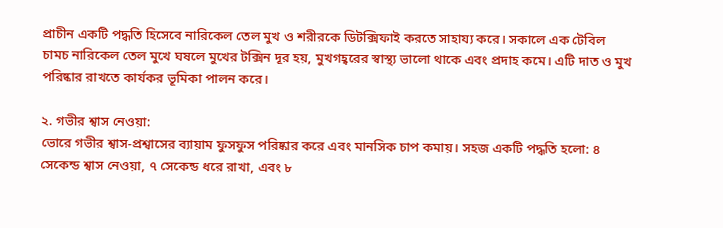প্রাচীন একটি পদ্ধতি হিসেবে নারিকেল তেল মুখ ও শরীরকে ডিটক্সিফাই করতে সাহায্য করে। সকালে এক টেবিল চামচ নারিকেল তেল মুখে ঘষলে মুখের টক্সিন দূর হয়, মুখগহ্বরের স্বাস্থ্য ভালো থাকে এবং প্রদাহ কমে। এটি দাত ও মুখ পরিষ্কার রাখতে কার্যকর ভূমিকা পালন করে।

২. গভীর শ্বাস নেওয়া:
ভোরে গভীর শ্বাস-প্রশ্বাসের ব্যায়াম ফুসফুস পরিষ্কার করে এবং মানসিক চাপ কমায়। সহজ একটি পদ্ধতি হলো: ৪ সেকেন্ড শ্বাস নেওয়া, ৭ সেকেন্ড ধরে রাখা, এবং ৮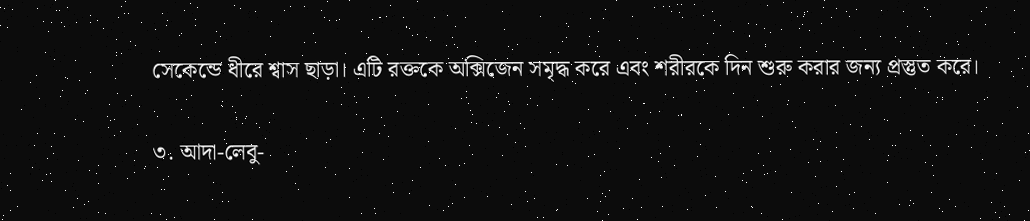সেকেন্ডে ধীরে শ্বাস ছাড়া। এটি রক্তকে অক্সিজেন সমৃদ্ধ করে এবং শরীরকে দিন শুরু করার জন্য প্রস্তুত করে।

৩. আদা-লেবু-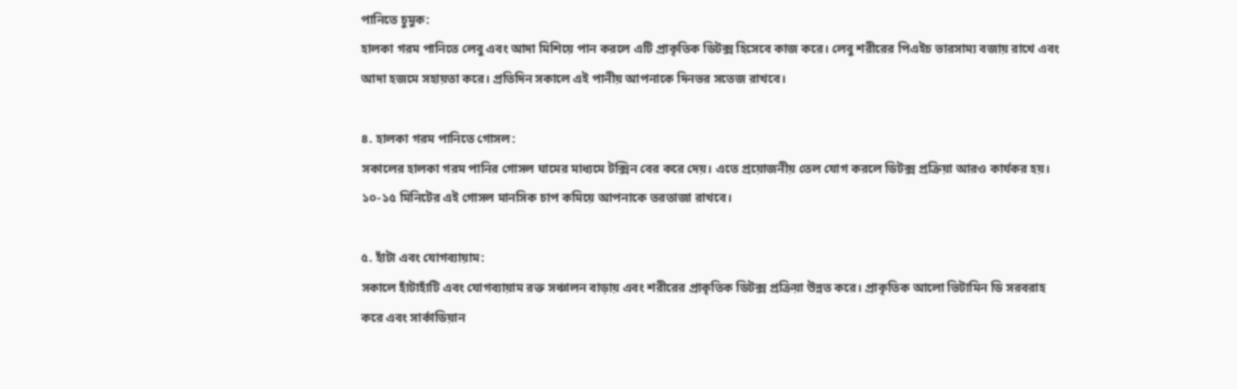পানিতে চুমুক:
হালকা গরম পানিতে লেবু এবং আদা মিশিয়ে পান করলে এটি প্রাকৃতিক ডিটক্স হিসেবে কাজ করে। লেবু শরীরের পিএইচ ভারসাম্য বজায় রাখে এবং আদা হজমে সহায়তা করে। প্রতিদিন সকালে এই পানীয় আপনাকে দিনভর সতেজ রাখবে।

৪. হালকা গরম পানিতে গোসল:
সকালের হালকা গরম পানির গোসল ঘামের মাধ্যমে টক্সিন বের করে দেয়। এতে প্রয়োজনীয় তেল যোগ করলে ডিটক্স প্রক্রিয়া আরও কার্যকর হয়। ১০-১৫ মিনিটের এই গোসল মানসিক চাপ কমিয়ে আপনাকে তরতাজা রাখবে।

৫. হাঁটা এবং যোগব্যায়াম:
সকালে হাঁটাহাঁটি এবং যোগব্যায়াম রক্ত সঞ্চালন বাড়ায় এবং শরীরের প্রাকৃতিক ডিটক্স প্রক্রিয়া উন্নত করে। প্রাকৃতিক আলো ভিটামিন ডি সরবরাহ করে এবং সার্কাডিয়ান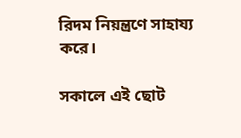রিদম নিয়ন্ত্রণে সাহায্য করে।

সকালে এই ছোট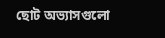ছোট অভ্যাসগুলো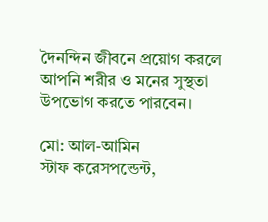দৈনন্দিন জীবনে প্রয়োগ করলে আপনি শরীর ও মনের সুস্থতা উপভোগ করতে পারবেন।

মো: আল-আমিন
স্টাফ করেসপন্ডেন্ট,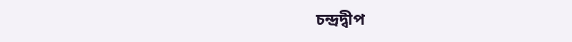চন্দ্রদ্বীপ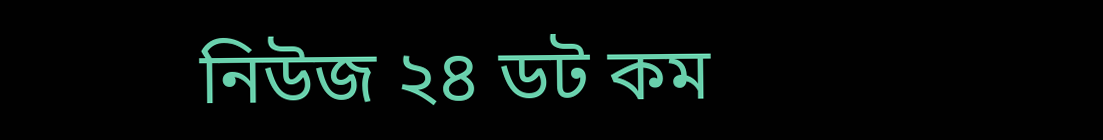নিউজ ২৪ ডট কম